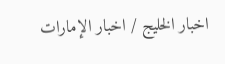اخبار الخليج / اخبار الإمارات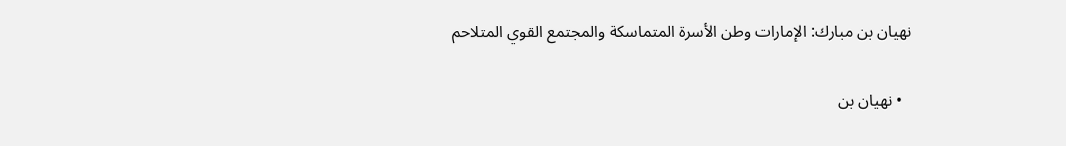نهيان بن مبارك: الإمارات وطن الأسرة المتماسكة والمجتمع القوي المتلاحم

  • نهيان بن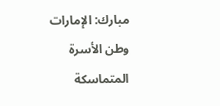مبارك: الإمارات وطن الأسرة المتماسكة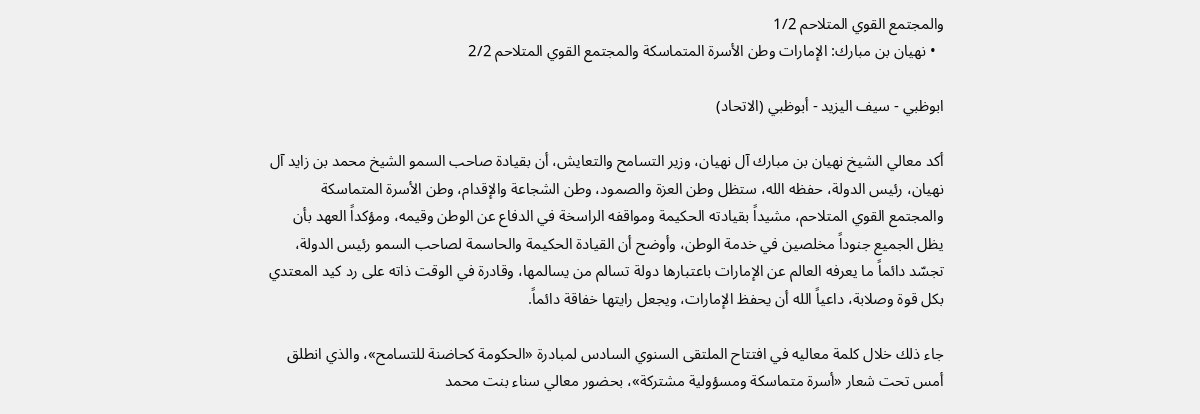والمجتمع القوي المتلاحم 1/2
  • نهيان بن مبارك: الإمارات وطن الأسرة المتماسكة والمجتمع القوي المتلاحم 2/2

ابوظبي - سيف اليزيد - أبوظبي (الاتحاد)

أكد معالي الشيخ نهيان بن مبارك آل نهيان، وزير التسامح والتعايش، أن بقيادة صاحب السمو الشيخ محمد بن زايد آل نهيان، رئيس الدولة، حفظه الله، ستظل وطن العزة والصمود، وطن الشجاعة والإقدام، وطن الأسرة المتماسكة والمجتمع القوي المتلاحم، مشيداً بقيادته الحكيمة ومواقفه الراسخة في الدفاع عن الوطن وقيمه، ومؤكداً العهد بأن يظل الجميع جنوداً مخلصين في خدمة الوطن، وأوضح أن القيادة الحكيمة والحاسمة لصاحب السمو رئيس الدولة، تجسّد دائماً ما يعرفه العالم عن الإمارات باعتبارها دولة تسالم من يسالمها، وقادرة في الوقت ذاته على رد كيد المعتدي بكل قوة وصلابة، داعياً الله أن يحفظ الإمارات، ويجعل رايتها خفاقة دائماً.

جاء ذلك خلال كلمة معاليه في افتتاح الملتقى السنوي السادس لمبادرة «الحكومة كحاضنة للتسامح»، والذي انطلق أمس تحت شعار «أسرة متماسكة ومسؤولية مشتركة»، بحضور معالي سناء بنت محمد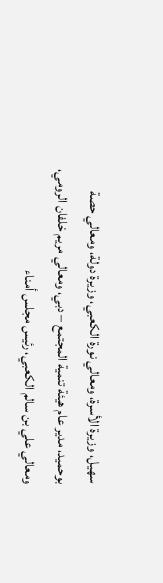سهيل، وزيرة الأسرة، ومعالي نورة الكعبي، وزيرة دولة، ومعالي حصة بوحميد، مدير عام هيئة تنمية المجتمع – دبي، ومعالي مريم خلفان الرومي، ومعالي علي بن سالم الكعبي، رئيس مجلس أمناء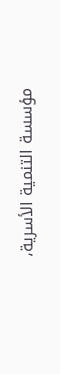مؤسسة التنمية الأسرية،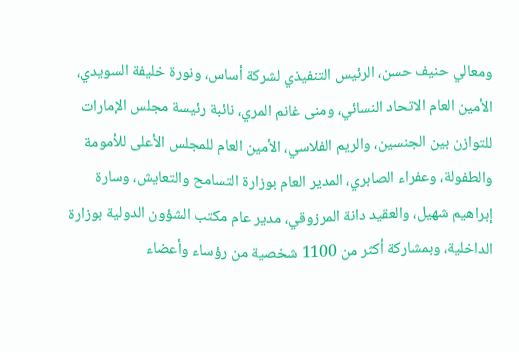ومعالي حنيف حسن، الرئيس التنفيذي لشركة أساس، ونورة خليفة السويدي، الأمين العام الاتحاد النسائي، ومنى غانم المري، نائبة رئيسة مجلس الإمارات للتوازن بين الجنسين، والريم الفلاسي، الأمين العام للمجلس الأعلى للأمومة والطفولة، وعفراء الصابري، المدير العام بوزارة التسامح والتعايش، وسارة إبراهيم شهيل، والعقيد دانة المرزوقي، مدير عام مكتب الشؤون الدولية بوزارة الداخلية، وبمشاركة أكثر من 1100 شخصية من رؤساء وأعضاء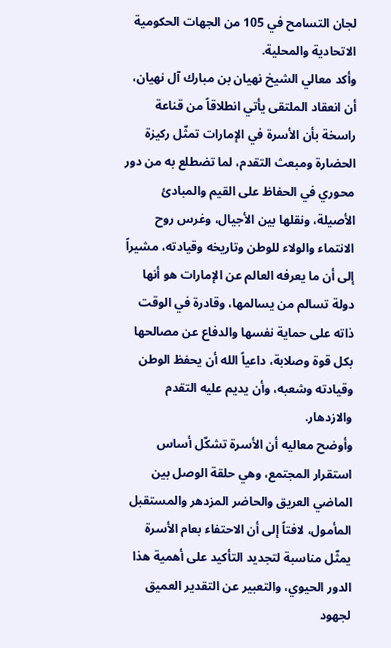لجان التسامح في 105 من الجهات الحكومية الاتحادية والمحلية.
وأكد معالي الشيخ نهيان بن مبارك آل نهيان، أن انعقاد الملتقى يأتي انطلاقاً من قناعة راسخة بأن الأسرة في الإمارات تمثّل ركيزة الحضارة ومبعث التقدم، لما تضطلع به من دور محوري في الحفاظ على القيم والمبادئ الأصيلة، ونقلها بين الأجيال، وغرس روح الانتماء والولاء للوطن وتاريخه وقيادته، مشيراً إلى أن ما يعرفه العالم عن الإمارات هو أنها دولة تسالم من يسالمها، وقادرة في الوقت ذاته على حماية نفسها والدفاع عن مصالحها بكل قوة وصلابة، داعياً الله أن يحفظ الوطن وقيادته وشعبه، وأن يديم عليه التقدم والازدهار.
وأوضح معاليه أن الأسرة تشكّل أساس استقرار المجتمع، وهي حلقة الوصل بين الماضي العريق والحاضر المزدهر والمستقبل المأمول، لافتاً إلى أن الاحتفاء بعام الأسرة يمثّل مناسبة لتجديد التأكيد على أهمية هذا الدور الحيوي، والتعبير عن التقدير العميق لجهود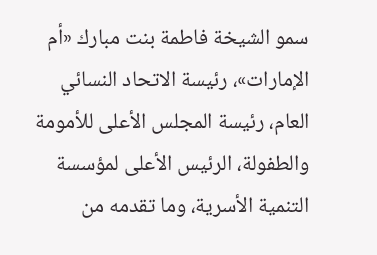سمو الشيخة فاطمة بنت مبارك «أم الإمارات»، رئيسة الاتحاد النسائي العام، رئيسة المجلس الأعلى للأمومة والطفولة، الرئيس الأعلى لمؤسسة التنمية الأسرية، وما تقدمه من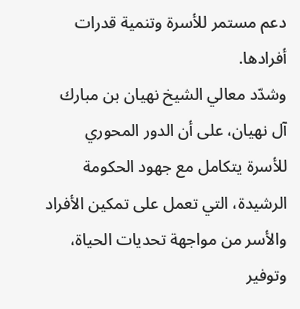دعم مستمر للأسرة وتنمية قدرات أفرادها.
وشدّد معالي الشيخ نهيان بن مبارك آل نهيان، على أن الدور المحوري للأسرة يتكامل مع جهود الحكومة الرشيدة، التي تعمل على تمكين الأفراد والأسر من مواجهة تحديات الحياة، وتوفير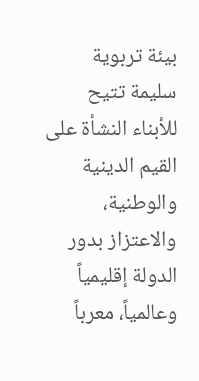بيئة تربوية سليمة تتيح للأبناء النشأة على القيم الدينية والوطنية، والاعتزاز بدور الدولة إقليمياً وعالمياً، معرباً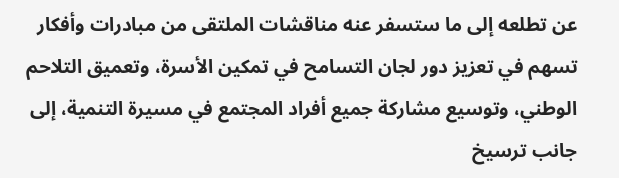عن تطلعه إلى ما ستسفر عنه مناقشات الملتقى من مبادرات وأفكار تسهم في تعزيز دور لجان التسامح في تمكين الأسرة، وتعميق التلاحم الوطني، وتوسيع مشاركة جميع أفراد المجتمع في مسيرة التنمية، إلى جانب ترسيخ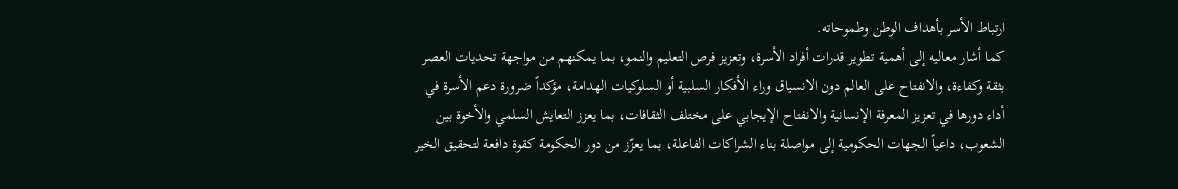ارتباط الأسر بأهداف الوطن وطموحاته.
كما أشار معاليه إلى أهمية تطوير قدرات أفراد الأسرة، وتعزيز فرص التعليم والنمو، بما يمكنهم من مواجهة تحديات العصر بثقة وكفاءة، والانفتاح على العالم دون الانسياق وراء الأفكار السلبية أو السلوكيات الهدامة، مؤكداً ضرورة دعم الأسرة في أداء دورها في تعزيز المعرفة الإنسانية والانفتاح الإيجابي على مختلف الثقافات، بما يعزز التعايش السلمي والأخوة بين الشعوب، داعياً الجهات الحكومية إلى مواصلة بناء الشراكات الفاعلة، بما يعزّز من دور الحكومة كقوة دافعة لتحقيق الخير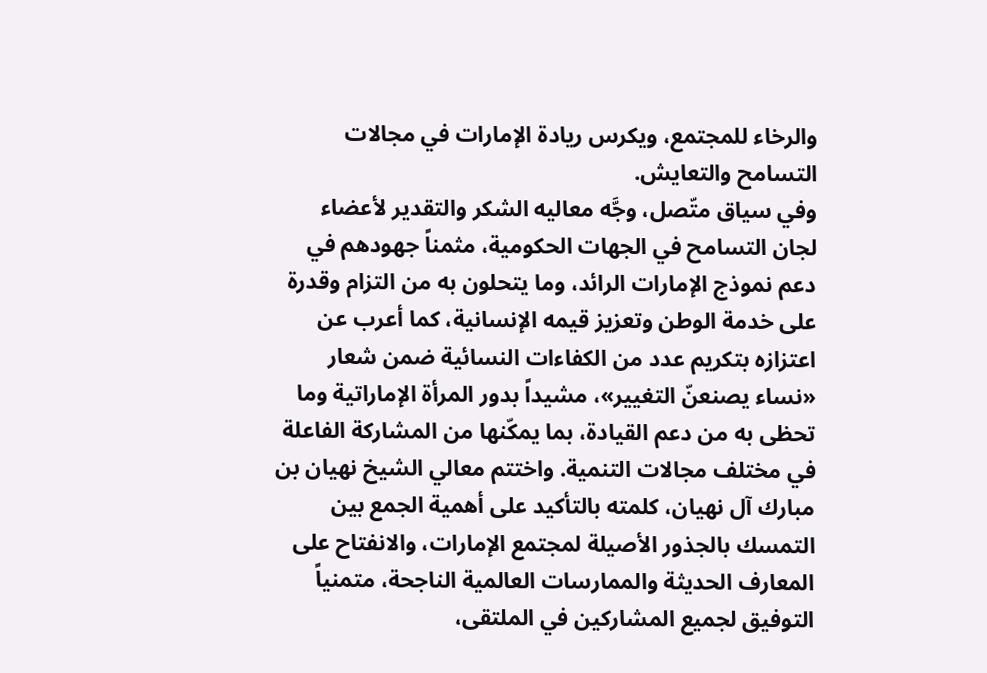والرخاء للمجتمع، ويكرس ريادة الإمارات في مجالات التسامح والتعايش.
وفي سياق متّصل، وجَّه معاليه الشكر والتقدير لأعضاء لجان التسامح في الجهات الحكومية، مثمناً جهودهم في دعم نموذج الإمارات الرائد، وما يتحلون به من التزام وقدرة على خدمة الوطن وتعزيز قيمه الإنسانية، كما أعرب عن اعتزازه بتكريم عدد من الكفاءات النسائية ضمن شعار «نساء يصنعنّ التغيير»، مشيداً بدور المرأة الإماراتية وما تحظى به من دعم القيادة، بما يمكّنها من المشاركة الفاعلة في مختلف مجالات التنمية. واختتم معالي الشيخ نهيان بن مبارك آل نهيان، كلمته بالتأكيد على أهمية الجمع بين التمسك بالجذور الأصيلة لمجتمع الإمارات، والانفتاح على المعارف الحديثة والممارسات العالمية الناجحة، متمنياً التوفيق لجميع المشاركين في الملتقى،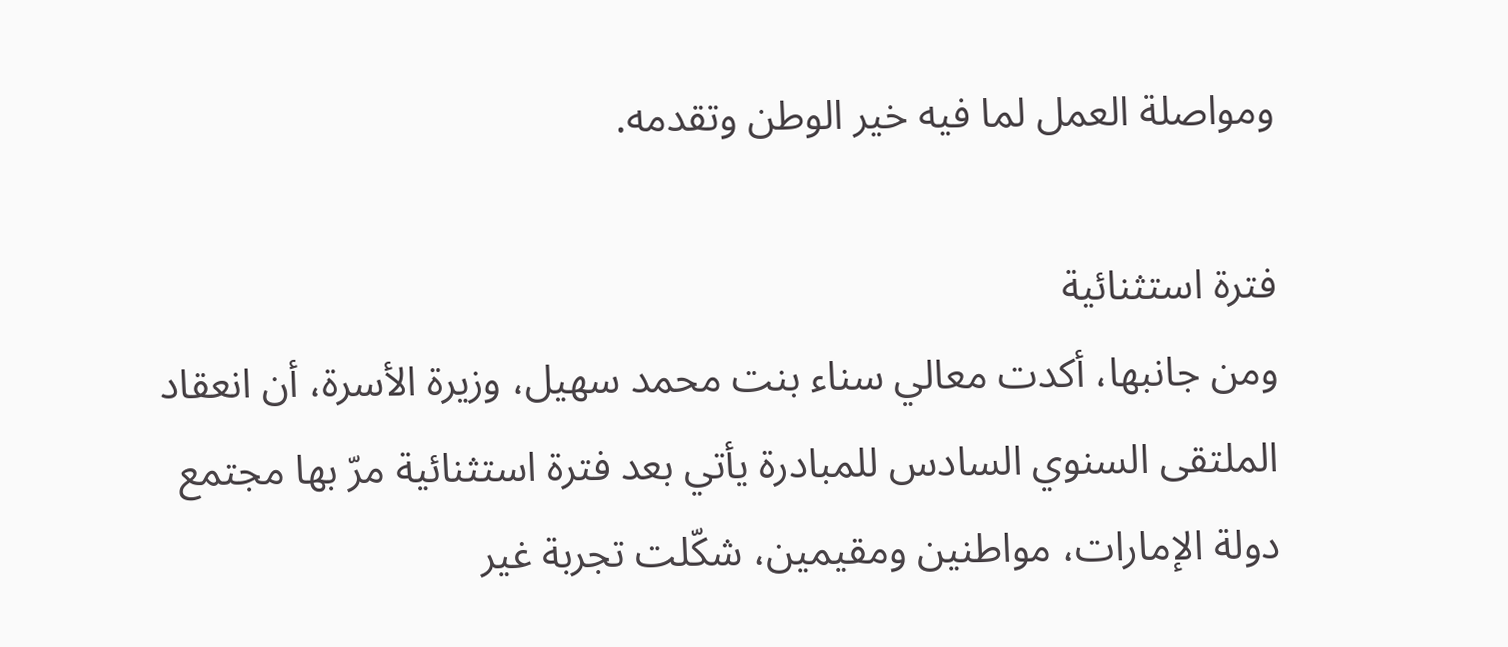ومواصلة العمل لما فيه خير الوطن وتقدمه.

فترة استثنائية
ومن جانبها، أكدت معالي سناء بنت محمد سهيل، وزيرة الأسرة، أن انعقاد الملتقى السنوي السادس للمبادرة يأتي بعد فترة استثنائية مرّ بها مجتمع دولة الإمارات، مواطنين ومقيمين، شكّلت تجربة غير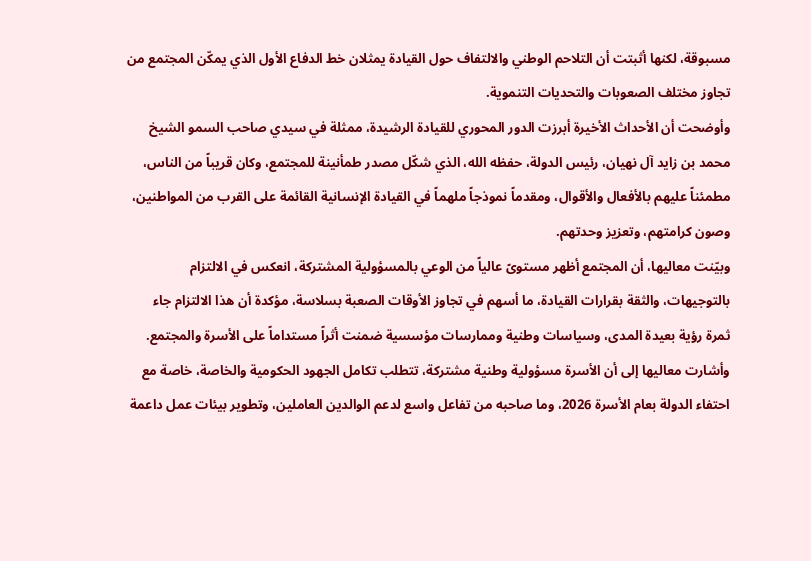مسبوقة، لكنها أثبتت أن التلاحم الوطني والالتفاف حول القيادة يمثلان خط الدفاع الأول الذي يمكّن المجتمع من تجاوز مختلف الصعوبات والتحديات التنموية.
وأوضحت أن الأحداث الأخيرة أبرزت الدور المحوري للقيادة الرشيدة، ممثلة في سيدي صاحب السمو الشيخ محمد بن زايد آل نهيان، رئيس الدولة، حفظه الله، الذي شكّل مصدر طمأنينة للمجتمع، وكان قريباً من الناس، مطمئناً عليهم بالأفعال والأقوال، ومقدماً نموذجاً ملهماً في القيادة الإنسانية القائمة على القرب من المواطنين، وصون كرامتهم، وتعزيز وحدتهم.
وبيّنت معاليها، أن المجتمع أظهر مستوىً عالياً من الوعي بالمسؤولية المشتركة، انعكس في الالتزام بالتوجيهات، والثقة بقرارات القيادة، ما أسهم في تجاوز الأوقات الصعبة بسلاسة، مؤكدة أن هذا الالتزام جاء ثمرة رؤية بعيدة المدى، وسياسات وطنية وممارسات مؤسسية ضمنت أثراً مستداماً على الأسرة والمجتمع.
وأشارت معاليها إلى أن الأسرة مسؤولية وطنية مشتركة، تتطلب تكامل الجهود الحكومية والخاصة، خاصة مع احتفاء الدولة بعام الأسرة 2026، وما صاحبه من تفاعل واسع لدعم الوالدين العاملين، وتطوير بيئات عمل داعمة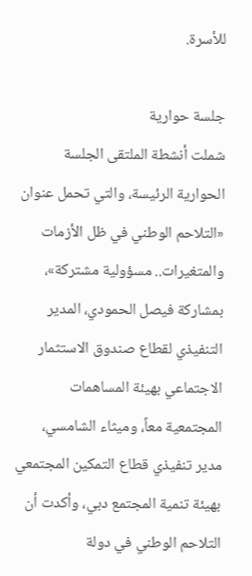للأسرة.

جلسة حوارية
شملت أنشطة الملتقى الجلسة الحوارية الرئيسة، والتي تحمل عنوان «التلاحم الوطني في ظل الأزمات والمتغيرات.. مسؤولية مشتركة»، بمشاركة فيصل الحمودي، المدير التنفيذي لقطاع صندوق الاستثمار الاجتماعي بهيئة المساهمات المجتمعية معاً، وميثاء الشامسي، مدير تنفيذي قطاع التمكين المجتمعي بهيئة تنمية المجتمع دبي، وأكدت أن التلاحم الوطني في دولة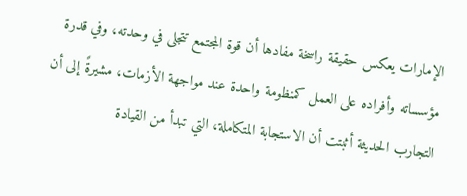الإمارات يعكس حقيقة راسخة مفادها أن قوة المجتمع تتجلى في وحدته، وفي قدرة مؤسساته وأفراده على العمل كمنظومة واحدة عند مواجهة الأزمات، مشيرةً إلى أن التجارب الحديثة أثبتت أن الاستجابة المتكاملة، التي تبدأ من القيادة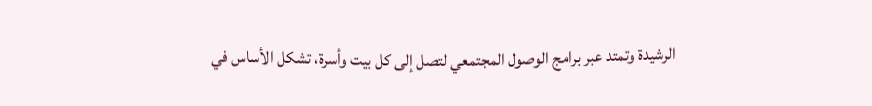الرشيدة وتمتد عبر برامج الوصول المجتمعي لتصل إلى كل بيت وأسرة، تشكل الأساس في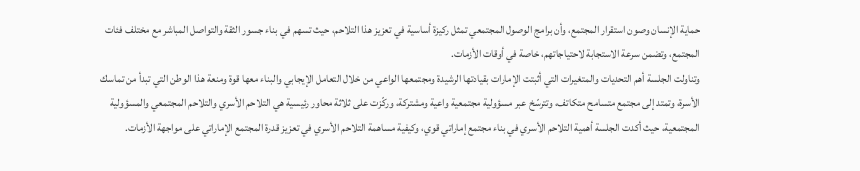حماية الإنسان وصون استقرار المجتمع، وأن برامج الوصول المجتمعي تمثل ركيزة أساسية في تعزيز هذا التلاحم، حيث تسهم في بناء جسور الثقة والتواصل المباشر مع مختلف فئات المجتمع، وتضمن سرعة الاستجابة لاحتياجاتهم، خاصة في أوقات الأزمات.
وتناولت الجلسة أهم التحديات والمتغيرات التي أثبتت الإمارات بقيادتها الرشيدة ومجتمعها الواعي من خلال التعامل الإيجابي والبناء معها قوة ومنعة هذا الوطن التي تبدأ من تماسك الأسرة، وتمتد إلى مجتمع متسامح متكاتف، وتترسّخ عبر مسؤولية مجتمعية واعية ومشتركة، وركّزت على ثلاثة محاور رئيسية هي التلاحم الأسري والتلاحم المجتمعي والمسؤولية المجتمعية، حيث أكدت الجلسة أهمية التلاحم الأسري في بناء مجتمع إماراتي قوي، وكيفية مساهمة التلاحم الأسري في تعزيز قدرة المجتمع الإماراتي على مواجهة الأزمات.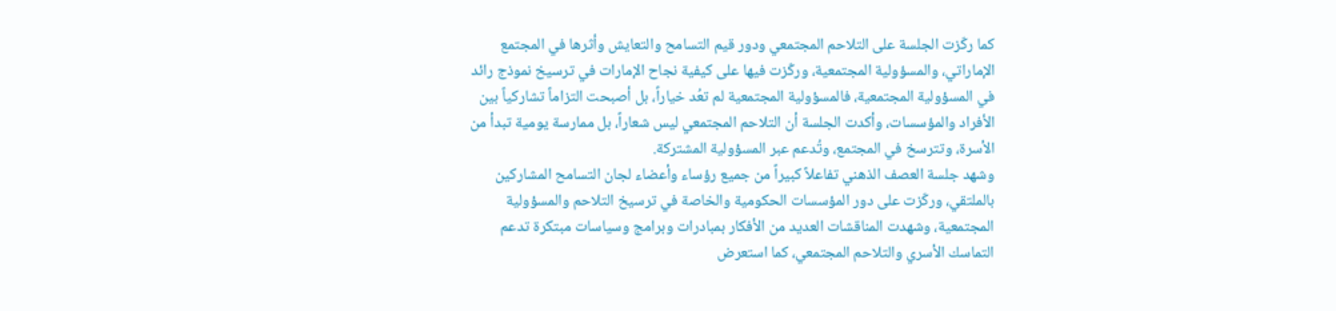كما ركّزت الجلسة على التلاحم المجتمعي ودور قيم التسامح والتعايش وأثرها في المجتمع الإماراتي، والمسؤولية المجتمعية، وركّزت فيها على كيفية نجاح الإمارات في ترسيخ نموذج رائد في المسؤولية المجتمعية، فالمسؤولية المجتمعية لم تعُد خياراً، بل أصبحت التزاماً تشاركياً بين الأفراد والمؤسسات، وأكدت الجلسة أن التلاحم المجتمعي ليس شعاراً، بل ممارسة يومية تبدأ من الأسرة، وتترسخ في المجتمع، وتُدعم عبر المسؤولية المشتركة.
وشهد جلسة العصف الذهني تفاعلاً كبيراً من جميع رؤساء وأعضاء لجان التسامح المشاركين بالملتقي، وركّزت على دور المؤسسات الحكومية والخاصة في ترسيخ التلاحم والمسؤولية المجتمعية، وشهدت المناقشات العديد من الأفكار بمبادرات وبرامج وسياسات مبتكرة تدعم التماسك الأسري والتلاحم المجتمعي، كما استعرض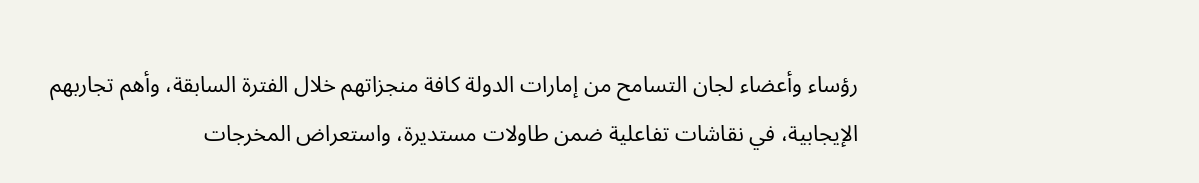رؤساء وأعضاء لجان التسامح من إمارات الدولة كافة منجزاتهم خلال الفترة السابقة، وأهم تجاربهم الإيجابية، في نقاشات تفاعلية ضمن طاولات مستديرة، واستعراض المخرجات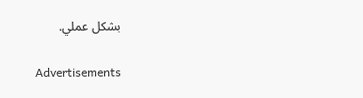بشكل عملي.

Advertisements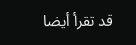قد تقرأ أيضا